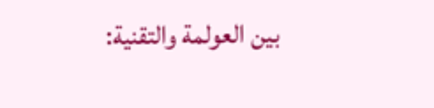بين العولمة والتقنية: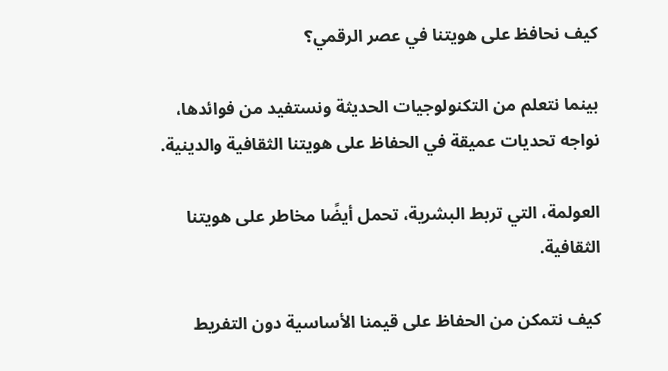كيف نحافظ على هويتنا في عصر الرقمي؟

بينما نتعلم من التكنولوجيات الحديثة ونستفيد من فوائدها، نواجه تحديات عميقة في الحفاظ على هويتنا الثقافية والدينية.

العولمة، التي تربط البشرية، تحمل أيضًا مخاطر على هويتنا الثقافية.

كيف نتمكن من الحفاظ على قيمنا الأساسية دون التفريط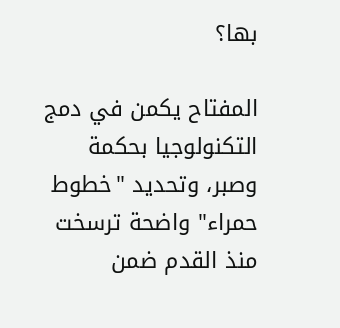بها؟

المفتاح يكمن في دمج التكنولوجيا بحكمة وصبر، وتحديد "خطوط حمراء" واضحة ترسخت منذ القدم ضمن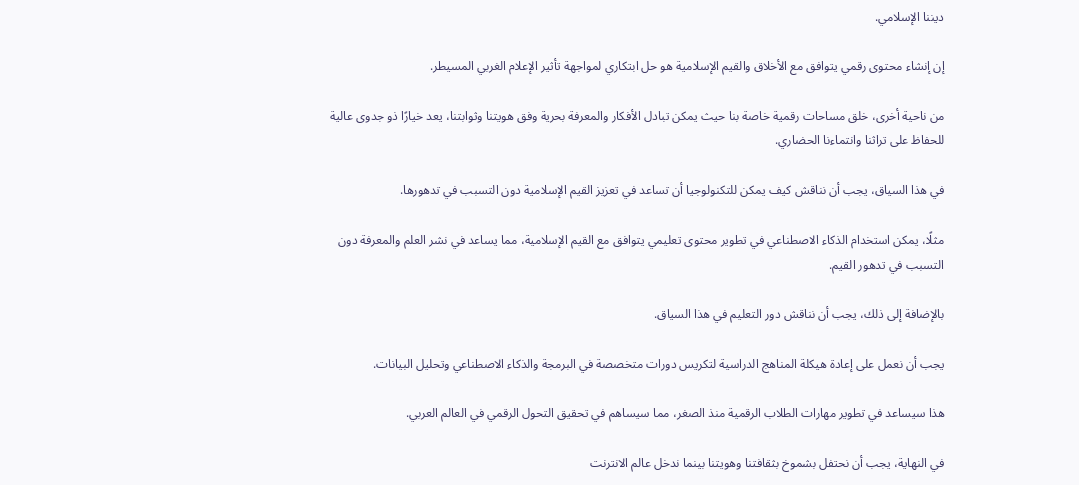ديننا الإسلامي.

إن إنشاء محتوى رقمي يتوافق مع الأخلاق والقيم الإسلامية هو حل ابتكاري لمواجهة تأثير الإعلام الغربي المسيطر.

من ناحية أخرى، خلق مساحات رقمية خاصة بنا حيث يمكن تبادل الأفكار والمعرفة بحرية وفق هويتنا وثوابتنا، يعد خيارًا ذو جدوى عالية للحفاظ على تراثنا وانتماءنا الحضاري.

في هذا السياق، يجب أن نناقش كيف يمكن للتكنولوجيا أن تساعد في تعزيز القيم الإسلامية دون التسبب في تدهورها.

مثلًا، يمكن استخدام الذكاء الاصطناعي في تطوير محتوى تعليمي يتوافق مع القيم الإسلامية، مما يساعد في نشر العلم والمعرفة دون التسبب في تدهور القيم.

بالإضافة إلى ذلك، يجب أن نناقش دور التعليم في هذا السياق.

يجب أن نعمل على إعادة هيكلة المناهج الدراسية لتكريس دورات متخصصة في البرمجة والذكاء الاصطناعي وتحليل البيانات.

هذا سيساعد في تطوير مهارات الطلاب الرقمية منذ الصغر، مما سيساهم في تحقيق التحول الرقمي في العالم العربي.

في النهاية، يجب أن نحتفل بشموخ بثقافتنا وهويتنا بينما ندخل عالم الانترنت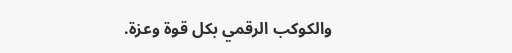والكوكب الرقمي بكل قوة وعزة.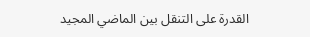القدرة على التنقل بين الماضي المجيد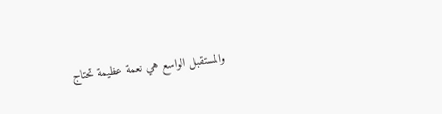والمستقبل الواسع هي نعمة عظيمة تحتاج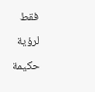فقط لرؤية حكيمة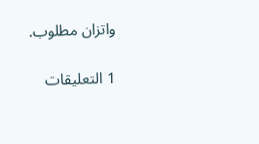واتزان مطلوب.

1 التعليقات